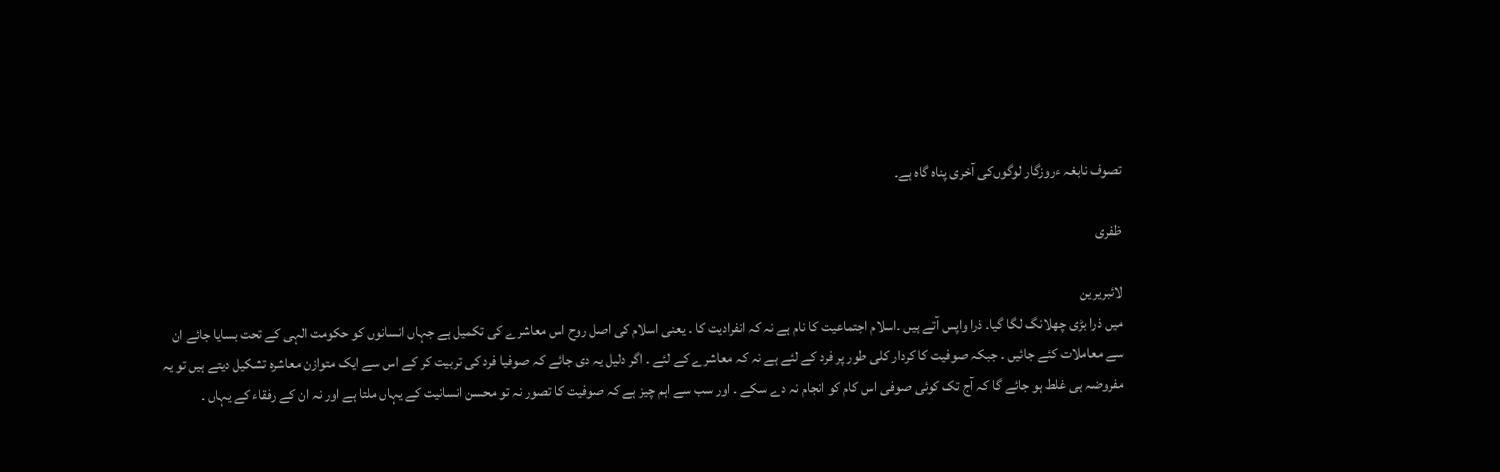تصوف نابغہ ءروزگار لوگوں‌کی آخری پناہ گاہ ہے۔

ظفری

لائبریرین
میں ذرا بڑی چھلانگ لگا گیا۔ ذرا واپس آتے ہیں ۔اسلام اجتماعیت کا نام ہے نہ کہ انفرادیت کا ۔ یعنی اسلام کی اصل روح اس معاشرے کی تکمیل ہے جہاں انسانوں کو حکومت الہی کے تحت بسایا جائے ان سے معاملات کئے جائیں ۔ جبکہ صوفیت کا کردار کلی طور پر فرد کے لئے ہے نہ کہ معاشرے کے لئے ۔ اگر دلیل یہ دی جائے کہ صوفیا فرد کی تربیت کر کے اس سے ایک متوازن معاشرہ تشکیل دیتے ہیں تو یہ مفروضہ ہی غلط ہو جائے گا کہ آج تک کوئی صوفی اس کام کو انجام نہ دے سکے ۔ اور سب سے اہم چیز ہے کہ صوفیت کا تصور نہ تو محسن انسانیت کے یہاں ملتا ہے اور نہ ان کے رفقاء کے یہاں ۔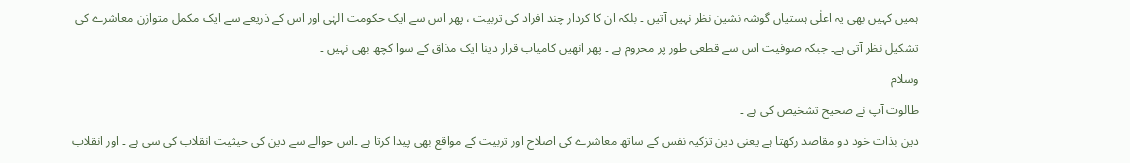ہمیں کہیں بھی یہ اعلٰی ہستیاں گوشہ نشین نظر نہیں آتیں ۔ بلکہ ان کا کردار چند افراد کی تربیت ، پھر اس سے ایک حکومت الہٰی اور اس کے ذریعے سے ایک مکمل متوازن معاشرے کی تشکیل نظر آتی ہے۔ جبکہ صوفیت اس سے قطعی طور پر محروم ہے ۔ پھر انھیں کامیاب قرار دینا ایک مذاق کے سوا کچھ بھی نہیں ۔
وسلام
طالوت آپ نے صحیح تشخیص کی ہے ۔
دین بذات خود دو مقاصد رکھتا ہے یعنی دین تزکیہ نفس کے ساتھ معاشرے کی اصلاح اور تربیت کے مواقع بھی پیدا کرتا ہے ۔اس حوالے سے دین کی حیثیت انقلاب کی سی ہے ۔ اور انقلاب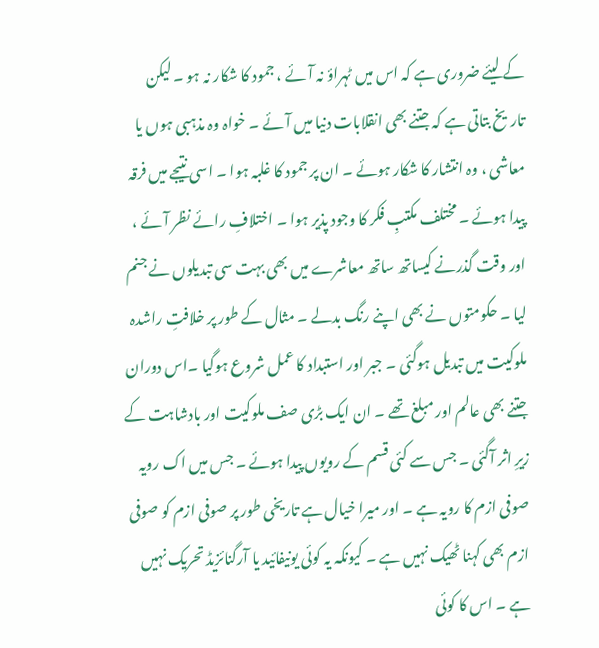کے لیئے ضروری ہے کہ اس میں ٹہراؤ نہ آئے ، جمود کا شکار نہ ہو ۔ لیکن تاریخ بتاتی ہے کہ جتنے بھی انقلابات دنیا میں آئے ۔ خواہ وہ مذہبی ہوں یا معاشی ، وہ انتشار کا شکار ہوئے ۔ ان پر جمود کا غلبہ ہوا ۔ اسی نتیجے میں فرقہ پیدا ہوئے ۔ مختلف مکتبِ فکر کا وجود پذیر ہوا ۔ اختلافِ رائے نظر آئے ، اور وقت گذرنے کیساتھ ساتھ معاشرے میں بھی بہت سی تبدیلوں نے جنم لیا ۔ حکومتوں نے بھی اپنے رنگ بدلے ۔ مثال کے طور پر خلافتِ راشدہ ملوکیت میں تبدیل ہوگئی ۔ جبر اور استبداد کا عمل شروع ہوگیا ۔اس دوران جتنے بھی عالم اور مبلغ تھے ۔ ان ایک بڑی صف ملوکیت اور بادشاہت کے زیرِ اثر آگئی ۔ جس سے کئی قسم کے رویوں پیدا ہوئے ۔ جس میں اک رویہ صوفی ازم کا رویہ ہے ۔ اور میرا خیال ہے تاریخی طور پر صوفی ازم کو صوفی ازم بھی کہنا ٹھیک نہیں ہے ۔ کیونکہ یہ کوئی یونیفائید یا آرگنائزیڈ تحریک نہیں ہے ۔ اس کا کوئی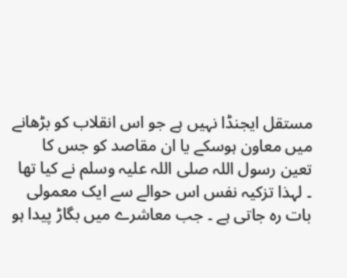مستقل ایجنڈا نہیں ہے جو اس انقلاب کو بڑھانے میں معاون ہوسکے یا ان مقاصد کو جس کا تعین رسول اللہ صلی اللہ علیہ وسلم نے کیا تھا ۔ لہذا تزکیہ نفس اس حوالے سے ایک معمولی بات رہ جاتی ہے ۔ جب معاشرے میں بگاڑ پیدا ہو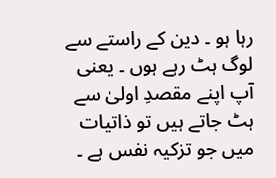رہا ہو ۔ دین کے راستے سے لوگ ہٹ رہے ہوں ۔ یعنی آپ اپنے مقصدِ اولیٰ سے ہٹ جاتے ہیں تو ذاتیات میں جو تزکیہ نفس ہے ۔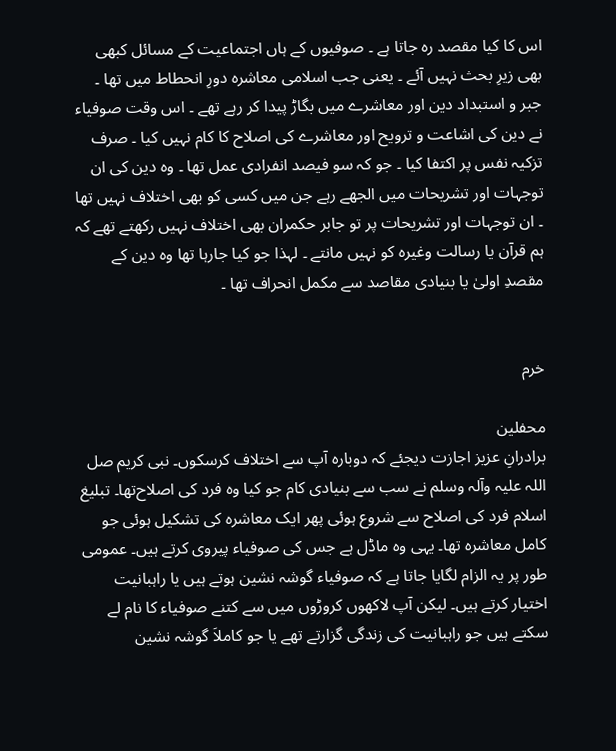اس کا کیا مقصد رہ جاتا ہے ۔ صوفیوں کے ہاں اجتماعیت کے مسائل کبھی بھی زیرِ بحث نہیں آئے ۔ یعنی جب اسلامی معاشرہ دورِ انحطاط میں تھا ۔ جبر و استبداد دین اور معاشرے میں بگاڑ پیدا کر رہے تھے ۔ اس وقت صوفیاء نے دین کی اشاعت و ترویح اور معاشرے کی اصلاح کا کام نہیں کیا ۔ صرف تزکیہ نفس پر اکتفا کیا ۔ جو کہ سو فیصد انفرادی عمل تھا ۔ وہ دین کی ان توجہات اور تشریحات میں الجھے رہے جن میں کسی کو بھی اختلاف نہیں تھا ۔ ان توجہات اور تشریحات پر تو جابر حکمران بھی اختلاف نہیں رکھتے تھے کہ ہم قرآن یا رسالت وغیرہ کو نہیں مانتے ۔ لہذا جو کیا جارہا تھا وہ دین کے مقصدِ اولیٰ یا بنیادی مقاصد سے مکمل انحراف تھا ۔


خرم

محفلین
برادرانِ عزیز اجازت دیجئے کہ دوبارہ آپ سے اختلاف کرسکوں۔ نبی کریم صل اللہ علیہ وآلہ وسلم نے سب سے بنیادی کام جو کیا وہ فرد کی اصلاح‌تھا۔ تبلیغ اسلام فرد کی اصلاح سے شروع ہوئی پھر ایک معاشرہ کی تشکیل ہوئی جو کامل معاشرہ تھا۔ یہی وہ ماڈل ہے جس کی صوفیاء پیروی کرتے ہیں۔ عمومی طور پر یہ الزام لگایا جاتا ہے کہ صوفیاء گوشہ نشین ہوتے ہیں یا راہبانیت اختیار کرتے ہیں۔ لیکن آپ لاکھوں کروڑوں میں سے کتنے صوفیاء کا نام لے سکتے ہیں جو راہبانیت کی زندگی گزارتے تھے یا جو کاملاَ گوشہ نشین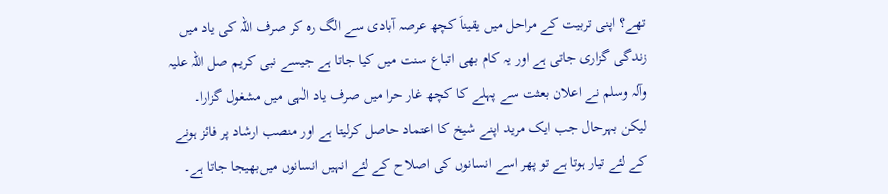تھے؟ اپنی تربیت کے مراحل میں یقیناَ کچھ عرصہ آبادی سے الگ رہ کر صرف اللہ کی یاد میں زندگی گزاری جاتی ہے اور یہ کام بھی اتباع سنت میں کیا جاتا ہے جیسے نبی کریم صل اللہ علیہ وآلہ وسلم نے اعلان بعثت سے پہلے کا کچھ غار حرا میں صرف یاد الٰہی میں مشغول گزارا۔ لیکن بہرحال جب ایک مرید اپنے شیخ کا اعتماد حاصل کرلیتا ہے اور منصب ارشاد پر فائز ہونے کے لئے تیار ہوتا ہے تو پھر اسے انسانوں کی اصلاح کے لئے انہیں انسانوں میں‌بھیجا جاتا ہے۔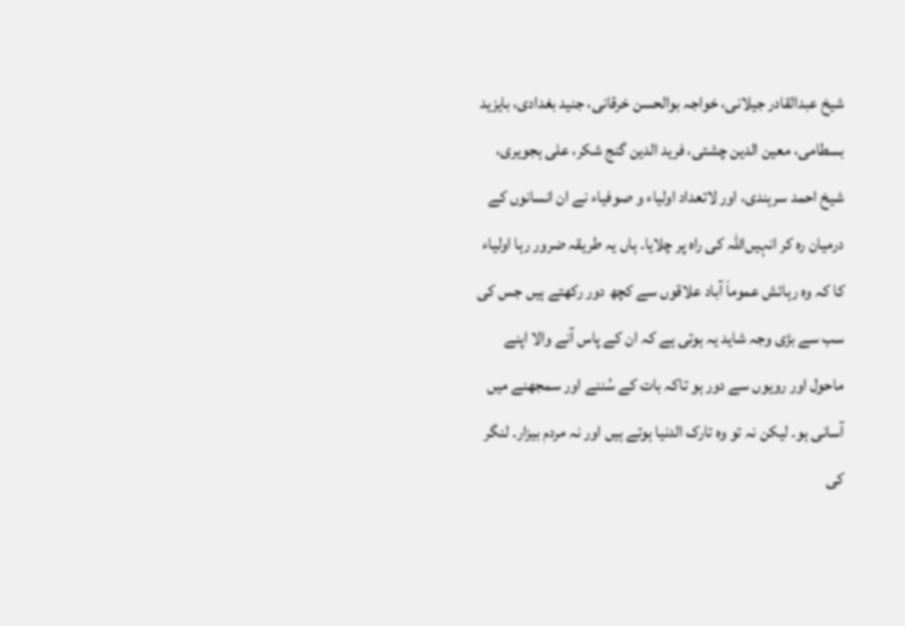شیخ عبدالقادر جیلانی، خواجہ بوالحسن خرقانی، جنید بغدادی، بایزید بسطامی، معین الدین چشتی، فرید الدین گنج شکر، علی ہجویری، شیخ احمد سرہندی، اور لاتعداد اولیاء و صوفیاء نے ان انسانوں کے درمیان رہ کر انہیں‌اللہ کی راہ پر چلایا۔ ہاں یہ طریقہ ضرور رہا اولیاء کا کہ وہ رہائش عموماَ آباد علاقوں سے کچھ دور رکھتے ہیں جس کی سب سے بڑی وجہ شاید یہ ہوتی ہے کہ ان کے پاس آنے والا اپنے ماحول اور رویوں سے دور ہو تاکہ بات کے سُننے اور سمجھنے میں آسانی ہو۔ لیکن نہ تو وہ تارک الدنیا ہوتے ہیں اور نہ مردم بیزار۔ لنگر کی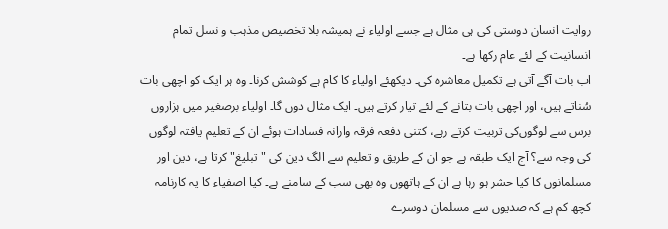روایت انسان دوستی کی ہی مثال ہے جسے اولیاء نے ہمیشہ بلا تخصیص مذہب و نسل تمام انسانیت کے لئے عام رکھا ہے۔
اب بات آگے آتی ہے تکمیل معاشرہ کی۔ دیکھئے اولیاء کا کام ہے کوشش کرنا۔ وہ ہر ایک کو اچھی بات سُناتے ہیں، اور اچھی بات بتانے کے لئے تیار کرتے ہیں۔ ایک مثال دوں گا۔ اولیاء برصغیر میں ہزاروں برس سے لوگوں‌کی تربیت کرتے رہے، کتنی دفعہ فرقہ وارانہ فسادات ہوئے ان کے تعلیم یافتہ لوگوں کی وجہ سے؟ آج ایک طبقہ ہے جو ان کے طریق و تعلیم سے الگ دین کی "تبلیغ" کرتا ہے، دین اور مسلمانوں کا کیا حشر ہو رہا ہے ان کے ہاتھوں وہ بھی سب کے سامنے ہے۔ کیا اصفیاء کا یہ کارنامہ کچھ کم ہے کہ صدیوں سے مسلمان دوسرے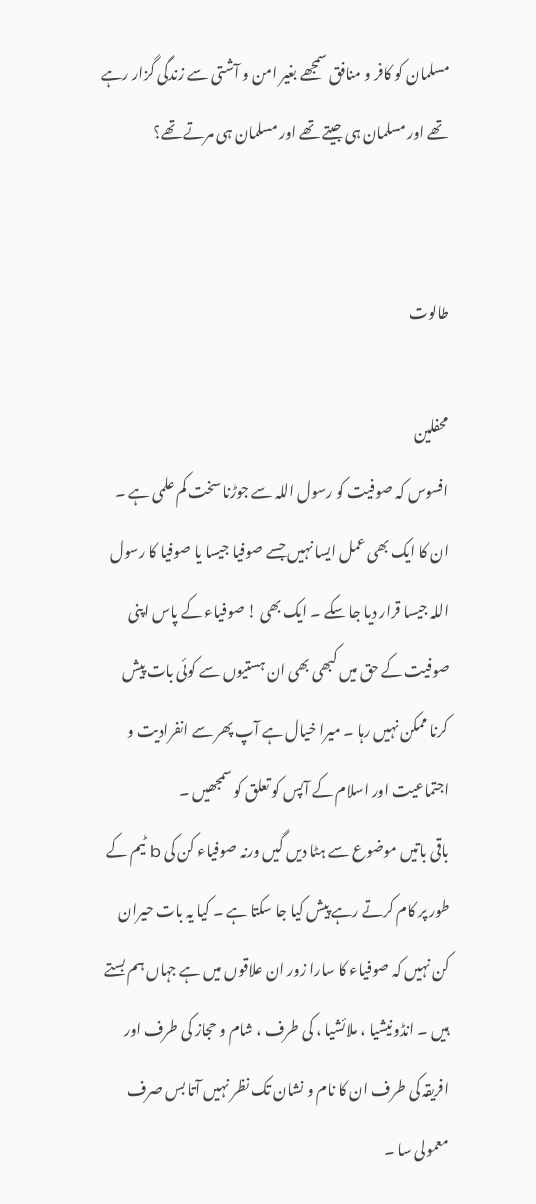مسلمان کو کافر و منافق سمجھے بغیر امن و آشتی سے زندگی گزار رہے تھے اور مسلمان ہی جیتے تھے اور مسلمان ہی مرتے تھے؟


طالوت

محفلین
افسوس کہ صوفیت کو رسول اللہ سے جوڑنا سخت کم علمی ہے ۔ ان کا ایک بھی عمل ایسا نہیں جسے صوفیا جیسا یا صوفیا کا رسول اللہ جیسا قرار دیا جا سکے ۔ ایک بھی ! صوفیاء کے پاس اپنی صوفیت کے حق میں کبھی بھی ان ہستیوں سے کوئی بات پیش کرنا ممکن نہیں رہا ۔ میرا خیال ہے آپ پھر سے انفرادیت و اجتماعیت اور اسلام کے آپس کو تعلق کو سمجھیں ۔
باقی باتیں موضوع سے ہٹا دیں گیں ورنہ صوفیاء کن کی b ٹیم کے طور پر کام کرتے رہے پیش کیا جا سکتا ہے ۔ کیا یہ بات حیران کن نہیں کہ صوفیاء کا سارا زور ان علاقوں میں ہے جہاں ہم بستے ہیں ۔ انڈونیشیا ، ملائشیا ، کی طرف ، شام و حجاز کی طرف اور افریقہ کی طرف ان کا نام و نشان تک نظر نہیں آتا بس صرف معمولی سا ۔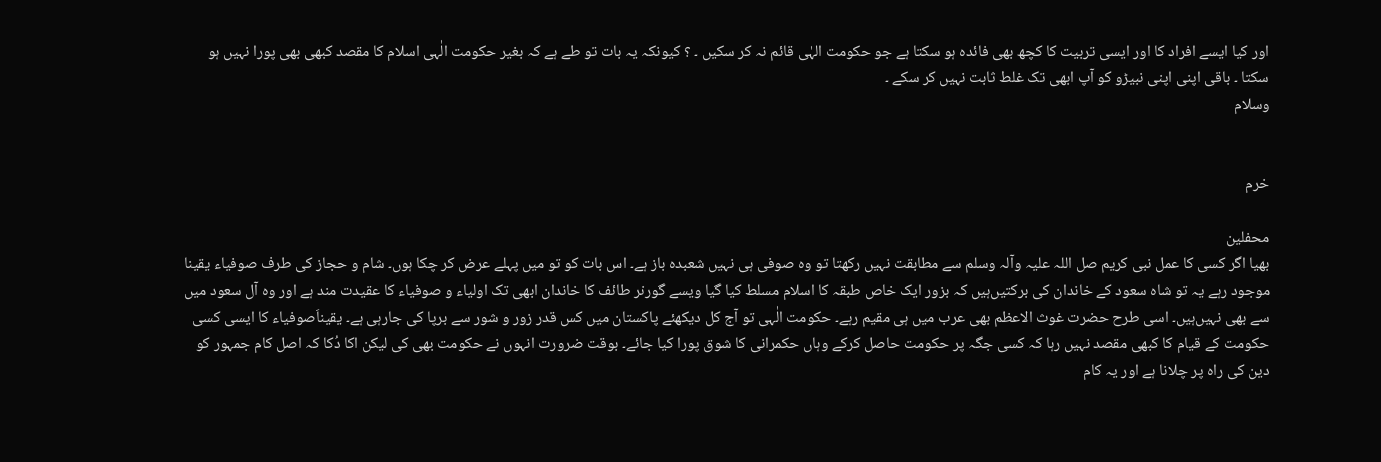اور کیا ایسے افراد کا اور ایسی تربیت کا کچھ بھی فائدہ ہو سکتا ہے جو حکومت الہٰی قائم نہ کر سکیں ۔ ؟ کیونکہ یہ بات تو طے ہے کہ بغیر حکومت الٰہی اسلام کا مقصد کبھی بھی پورا نہیں ہو سکتا ۔ باقی اپنی اپنی نبیڑو کو آپ ابھی تک غلط ثابت نہیں کر سکے ۔
وسلام


خرم

محفلین
بھیا اگر کسی کا عمل نبی کریم صل اللہ علیہ وآلہ وسلم سے مطابقت نہیں رکھتا تو وہ صوفی ہی نہیں شعبدہ باز ہے۔ اس بات کو تو میں پہلے عرض کر چکا ہوں۔ شام و حجاز کی طرف صوفیاء یقینا موجود رہے یہ تو شاہ سعود کے خاندان کی برکتیں‌ہیں کہ بزور ایک خاص طبقہ کا اسلام مسلط کیا گیا ویسے گورنر طائف کا خاندان ابھی تک اولیاء و صوفیاء کا عقیدت مند ہے اور وہ آل سعود میں سے بھی نہیں‌ہیں۔ اسی طرح حضرت غوث الاعظم بھی عرب میں ہی مقیم رہے۔ حکومت الٰہی تو آج کل دیکھئے پاکستان میں کس قدر زور و شور سے برپا کی جارہی ہے۔ یقیناَ‌صوفیاء کا ایسی کسی حکومت کے قیام کا کبھی مقصد نہیں رہا کہ کسی جگہ پر حکومت حاصل کرکے وہاں حکمرانی کا شوق پورا کیا جائے۔ بوقت ضرورت انہوں نے حکومت بھی کی لیکن اکا دُکا کہ اصل کام جمہور کو دین کی راہ پر چلانا ہے اور یہ کام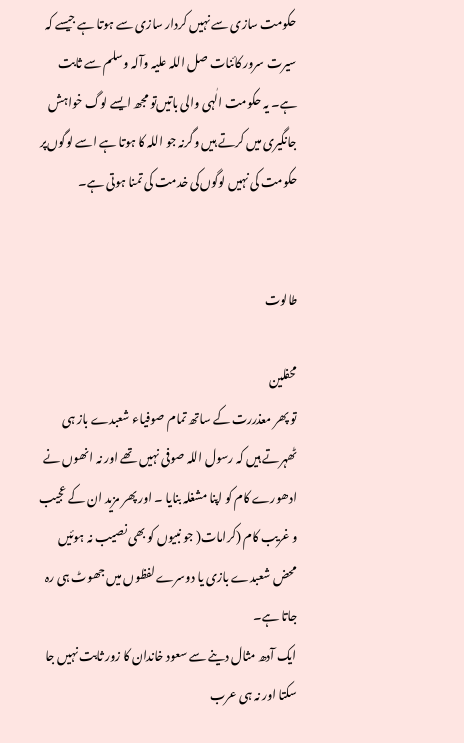حکومت سازی سے نہیں کردار سازی سے ہوتا ہے جیسے کہ سیرت سرور کائنات صل اللہ علیہ وآلہ وسلم سے ثابت ہے۔ یہ حکومت الٰہی والی باتیں‌تو مجھ ایسے لوگ خواہش جانگیری میں کرتے ہیں وگرنہ جو اللہ کا ہوتا ہے اسے لوگوں‌پر حکومت کی نہیں لوگوں‌کی خدمت کی تمنا ہوتی ہے۔


طالوت

محفلین
تو پھر معذررت کے ساتھ تمام صوفیاء شعبدے باز ہی ٹھہرتے ہیں کہ رسول اللہ صوفی نہیں تھے اور نہ انھوں نے ادھورے کام کو اپنا مشغلہ بنایا ۔ اور پھر مزید ان کے عجیب و غریب کام (کرامات( جو نبیوں کو بھی نصیب نہ ہوئیں محض شعبدے بازی یا دوسرے لفظوں میں جھوٹ ہی رہ جاتا ہے۔
ایک آدھ مثال دینے سے سعود خاندان کا زور ثابت نہیں جا سکتا اور نہ ہی عرب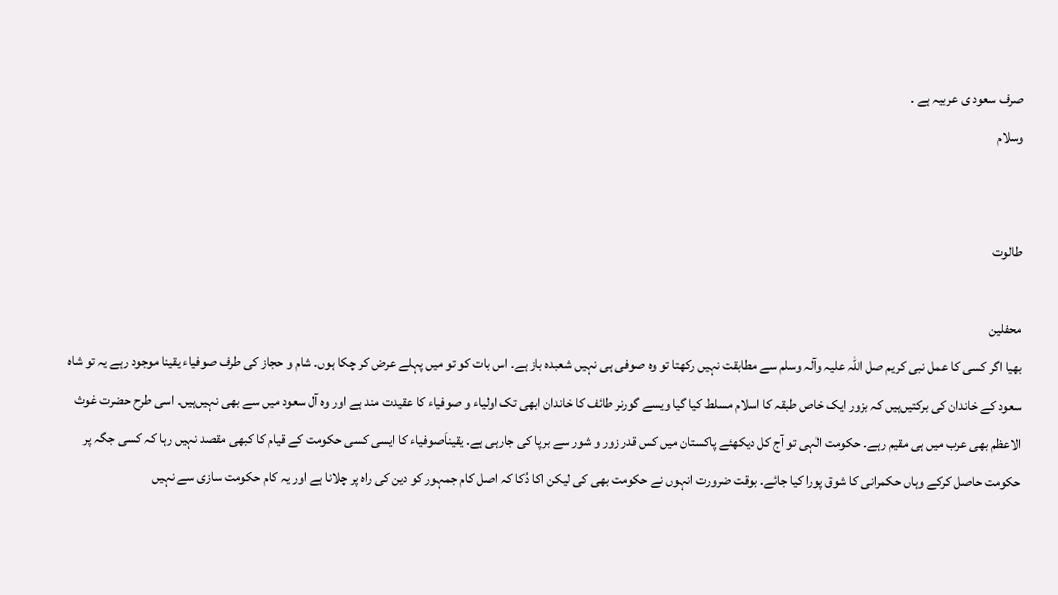صرف سعود ی عربیہ ہے ۔
وسلام


طالوت

محفلین
بھیا اگر کسی کا عمل نبی کریم صل اللہ علیہ وآلہ وسلم سے مطابقت نہیں رکھتا تو وہ صوفی ہی نہیں شعبدہ باز ہے۔ اس بات کو تو میں پہلے عرض کر چکا ہوں۔ شام و حجاز کی طرف صوفیاء یقینا موجود رہے یہ تو شاہ سعود کے خاندان کی برکتیں‌ہیں کہ بزور ایک خاص طبقہ کا اسلام مسلط کیا گیا ویسے گورنر طائف کا خاندان ابھی تک اولیاء و صوفیاء کا عقیدت مند ہے اور وہ آل سعود میں سے بھی نہیں‌ہیں۔ اسی طرح حضرت غوث الاعظم بھی عرب میں ہی مقیم رہے۔ حکومت الٰہی تو آج کل دیکھئے پاکستان میں کس قدر زور و شور سے برپا کی جارہی ہے۔ یقیناَ‌صوفیاء کا ایسی کسی حکومت کے قیام کا کبھی مقصد نہیں رہا کہ کسی جگہ پر حکومت حاصل کرکے وہاں حکمرانی کا شوق پورا کیا جائے۔ بوقت ضرورت انہوں نے حکومت بھی کی لیکن اکا دُکا کہ اصل کام جمہور کو دین کی راہ پر چلانا ہے اور یہ کام حکومت سازی سے نہیں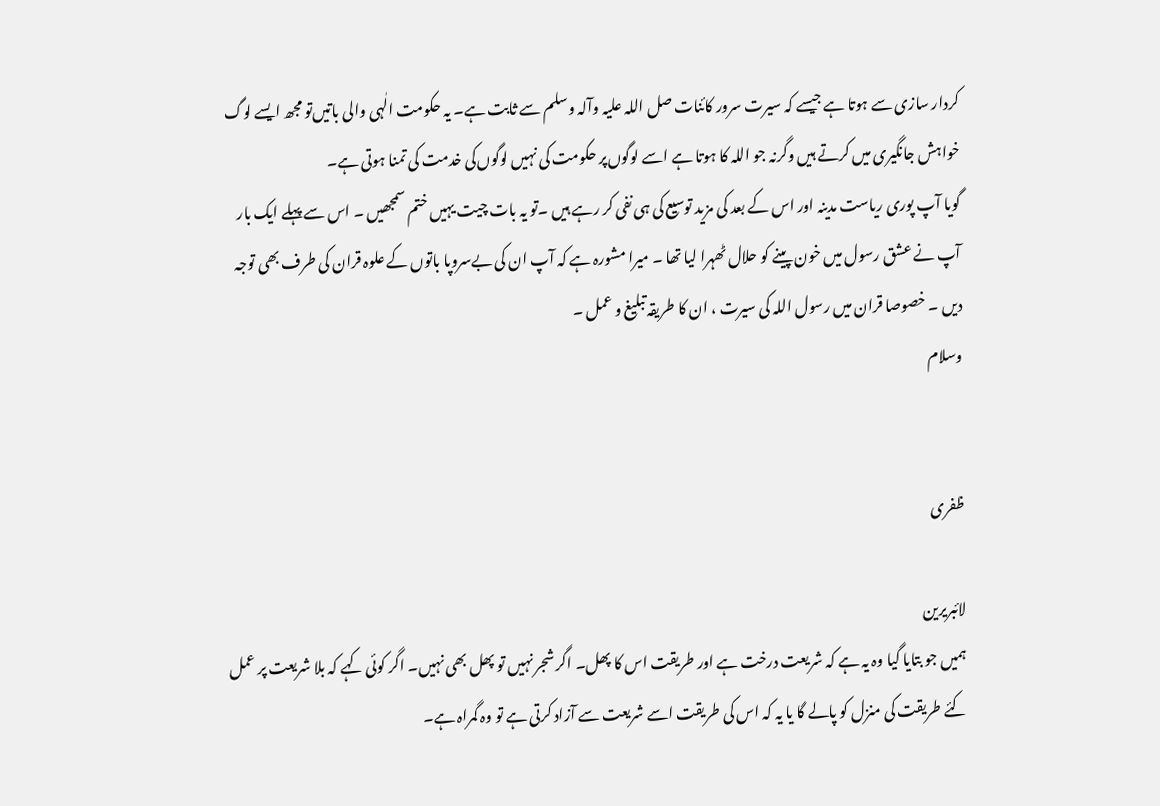کردار سازی سے ہوتا ہے جیسے کہ سیرت سرور کائنات صل اللہ علیہ وآلہ وسلم سے ثابت ہے۔ یہ حکومت الٰہی والی باتیں‌تو مجھ ایسے لوگ خواہش جانگیری میں کرتے ہیں وگرنہ جو اللہ کا ہوتا ہے اسے لوگوں‌پر حکومت کی نہیں لوگوں‌کی خدمت کی تمنا ہوتی ہے۔
گویا آپ پوری ریاست مدینہ اور اس کے بعد کی مزید توسیع کی ہی نفی کر رہے ہیں ۔تو یہ بات چیت یہیں ختم سمجھیں ۔ اس سے پہلے ایک بار آپ نے عشق رسول میں خون پینے کو حلال ٹھہرا لیا تھا ۔ میرا مشورہ ہے کہ آپ ان کی بےسروپا باتوں کے علوہ قران کی طرف بھی توجہ دیں ۔ خصوصا قران میں رسول اللہ کی سیرت ، ان کا طریقہ تبلیغ و عمل ۔
وسلام


ظفری

لائبریرین
ہمیں جو بتایا گیا وہ یہ ہے کہ شریعت درخت ہے اور طریقت اس کا پھل۔ اگر شجر نہیں تو پھل بھی نہیں۔ اگر کوئی کہے کہ بلا شریعت پر عمل کئے طریقت کی منزل کو پالے گا یا یہ کہ اس کی طریقت اسے شریعت سے آزاد کرتی ہے تو وہ گمراہ ہے۔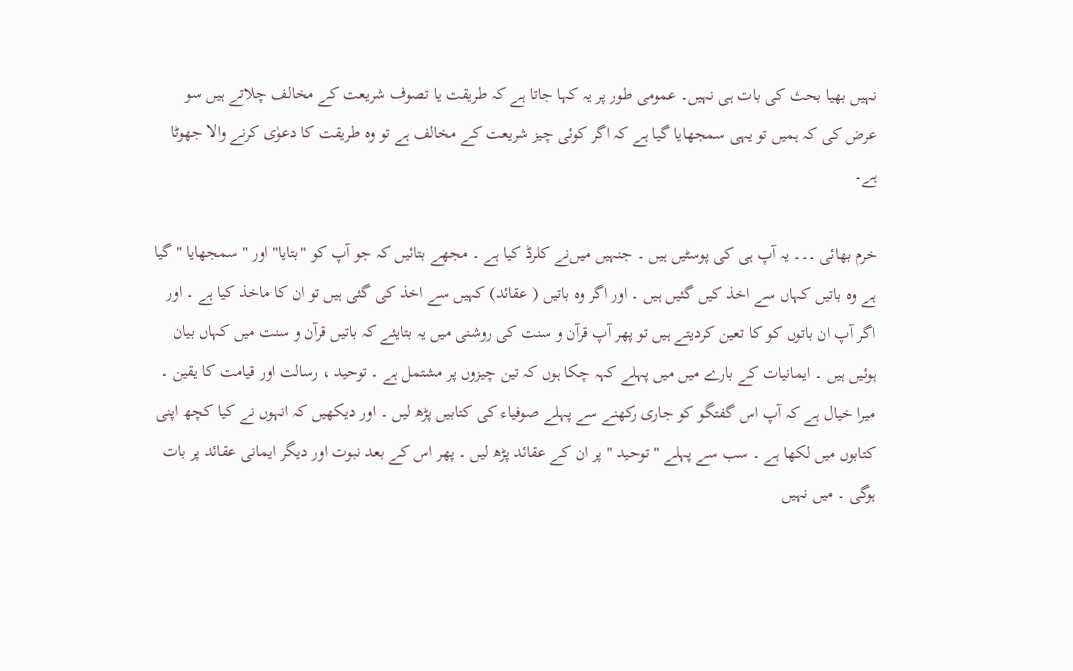نہیں بھیا بحث کی بات ہی نہیں۔ عمومی طور پر یہ کہا جاتا ہے کہ طریقت یا تصوف شریعت کے مخالف چلاتے ہیں سو عرض کی کہ ہمیں تو یہی سمجھایا گیا ہے کہ اگر کوئی چیز شریعت کے مخالف ہے تو وہ طریقت کا دعوٰی کرنے والا جھوٹا ہے۔

خرم بھائی ۔۔۔ یہ آپ ہی کی پوسٹیں ہیں ۔ جنہیں میں‌نے کلرڈ کیا ہے ۔ مجھے بتائیں کہ جو آپ کو "بتایا" اور " سمجھایا " گیا ہے وہ باتیں کہاں سے اخذ کیں گئیں ہیں ۔ اور اگر وہ باتیں ( عقائد) کہیں سے اخذ کی گئی ہیں تو ان کا ماخذ کیا ہے ۔ اور اگر آپ ان باتوں کو کا تعین کردیتے ہیں تو پھر آپ قرآن و سنت کی روشنی میں یہ بتایئے کہ باتیں قرآن و سنت میں‌ کہاں بیان ہوئیں ہیں ۔ ایمانیات کے بارے میں میں پہلے کہہ چکا ہوں کہ تین چیزوں پر مشتمل ہے ۔ توحید ، رسالت اور قیامت کا یقین ۔ میرا خیال ہے کہ آپ اس گفتگو کو جاری رکھنے سے پہلے صوفیاء کی کتابیں پڑھ لیں ۔ اور دیکھیں کہ انہوں نے کیا کچھ اپنی کتابوں میں لکھا ہے ۔ سب سے پہلے " توحید " پر ان کے عقائد پڑھ لیں ۔ پھر اس کے بعد نبوت اور دیگر ایمانی عقائد پر بات ہوگی ۔ میں نہیں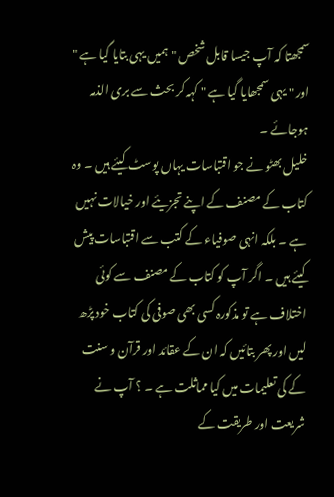سمجھتا کہ آپ جیسا قابل شخص " ہمیں یہی بتایا گیا ہے " اور " یہی سمجھایا گیا ہے " کہہ کر بحث سے بری الذمہ ہوجائے ۔
خلیل بھٹو نے جو اقتباسات یہاں پوسٹ کیئے ہیں ۔ وہ کتاب کے مصنف کے اپنے تجزیئے اور خیالات نہیں ہے ۔ بلکہ انہی صوفیاء کے کتب سے اقتباسات پیش کیئے ہیں‌ ۔ اگر آپ کو کتاب کے مصنف سے کوئی اختلاف ہے تو مذکورہ کسی بھی صوفی کی کتاب خود پڑھ لیں اور پھر بتائیں کہ ان کے عقائد اور قرآن و سنت کے کی تعلیمات میں کیا مماثلت ہے ۔ ؟ آپ نے شریعت اور طریقت کے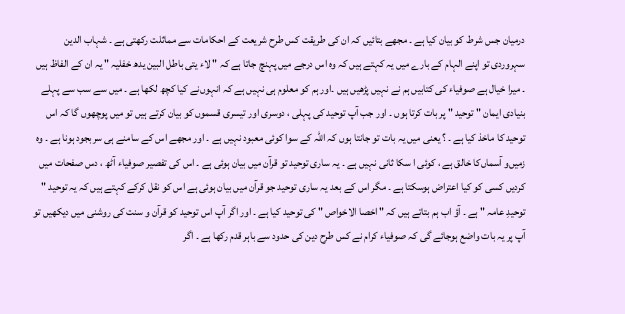درمیان جس شرط کو بیان کیا ہے ۔ مجھے بتائیں کہ ان کی طریقت کس طرح شریعت کے احکامات سے مماثلت رکھتی ہے ۔ شہاب الدین سہروردی تو اپنے الہام کے بارے میں یہ کہتے ہیں کہ وہ اس درجے میں پہنچ جاتا ہے کہ " لاء یتی باطل البین یدھ خفلیہ " یہ ان کے الفاظ ہیں ۔ میرا خیال ہے صوفیاء کی کتابیں ہم نے نہیں پڑھیں ہیں ۔اور ہم کو معلوم ہی نہیں ہے کہ انہوں‌نے کیا کچھ لکھا ہے ۔ میں سے سب سے پہلے بنیادی ایمان " توحید " پر بات کرتا ہوں ۔ اور جب آپ توحید کی پہلی ، دوسری اور تیسری قسموں کو بیان کرتے ہیں تو میں پوچھوں گا کہ اس توحید کا ماخذ کیا ہے ۔ ؟ یعنی میں یہ بات تو جانتا ہوں کہ اللہ کے سوا کوئی معبود نہیں ہے ۔ اور مجھے اس کے سامنے ہی سربجود ہونا ہے ۔ وہ زمیں‌و آسماں‌کا خالق ہے ، کوئی ا سکا ثانی نہیں ہے ۔ یہ ساری توحید تو قرآن میں بیان ہوئی ہے ۔ اس کی تفصیر صوفیاء آٹھ ، دس صفحات میں کردیں کسی کو کیا اعتراض ہوسکتا ہے ۔ مگر اس کے بعد یہ ساری توحید جو قرآن میں بیان ہوئی ہے اس کو نقل کرکے کہتے ہیں کہ یہ توحید " توحیدِ عامہ " ہے ۔ آؤ اب ہم بتاتے ہیں کہ " اخصا الاخواص " کی توحید کیا ہے ۔ اور اگر آپ اس توحید کو قرآن و سنت کی روشنی میں دیکھیں تو آپ پر یہ بات واضع ہوجائے گی کہ صوفیاء کرام نے کس طرح دین کی حدود سے باہر قدم رکھا ہے ۔ اگر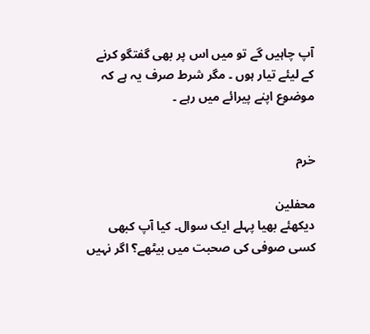آپ چاہیں گے تو میں اس پر بھی گفتگو کرنے کے لیئے تیار ہوں ۔ مگر شرط صرف یہ ہے کہ موضوع اپنے پیرائے میں رہے ۔


خرم

محفلین
دیکھئے بھیا پہلے ایک سوال۔ کیا آپ کبھی کسی صوفی کی صحبت میں بیٹھے؟ اگر نہیں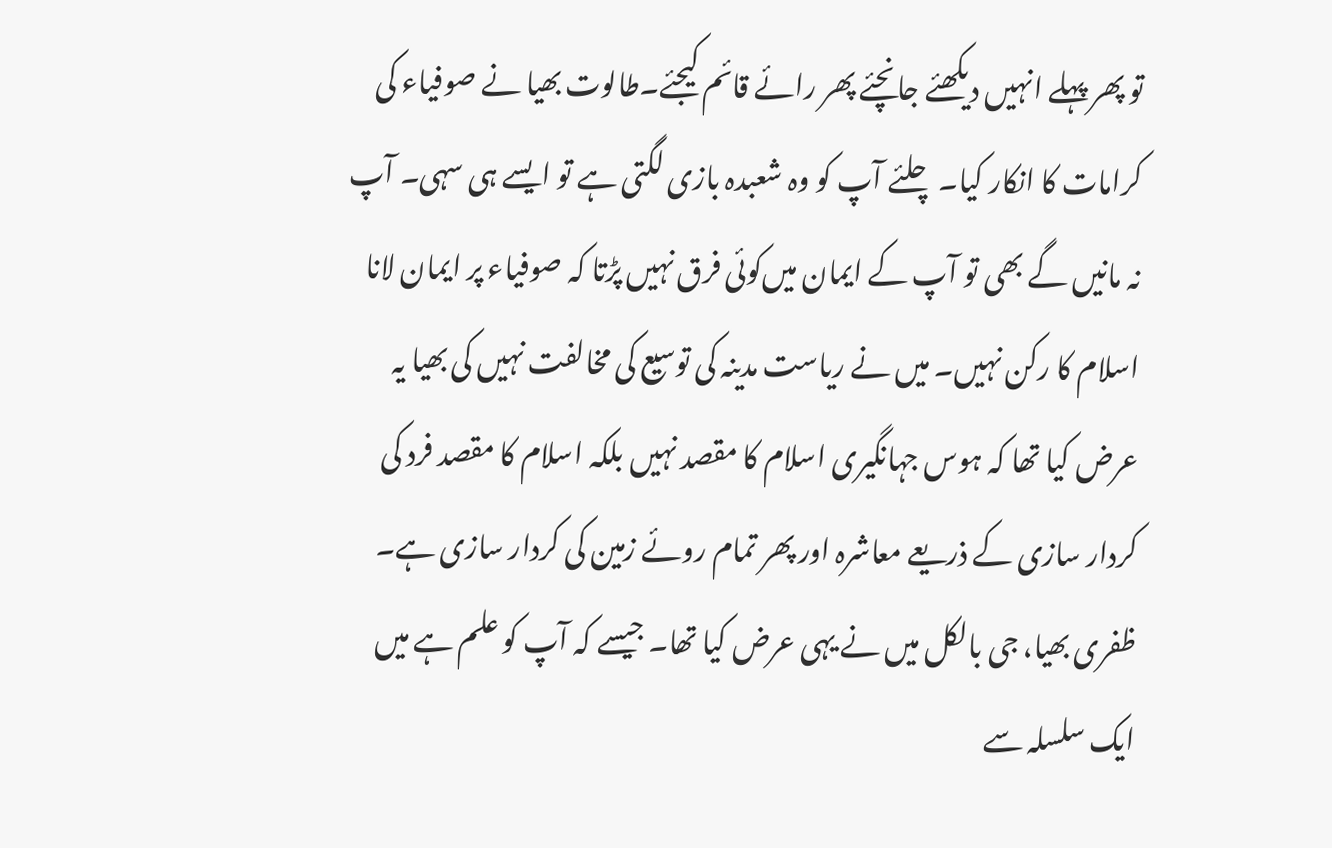تو پھر پہلے انہیں دیکھئے جانچئے پھر رائے قائم کیجئے۔طالوت بھیا نے صوفیاء کی کرامات کا انکار کیا۔ چلئے آپ کو وہ شعبدہ بازی لگتی ہے تو ایسے ہی سہی۔ آپ نہ مانیں گے بھی تو آپ کے ایمان میں‌کوئی فرق نہیں پڑتا کہ صوفیاء پر ایمان لانا اسلام کا رکن نہیں۔ میں نے ریاست مدینہ کی توسیع کی مخالفت نہیں کی بھیا یہ عرض کیا تھا کہ ہوس جہانگیری اسلام کا مقصد نہیں بلکہ اسلام کا مقصد فرد کی کردار سازی کے ذریعے معاشرہ اور پھر تمام روئے زمین کی کردار سازی ہے۔
ظفری بھیا، جی بالکل میں نے یہی عرض کیا تھا۔ جیسے کہ آپ کو علم ہے میں ایک سلسلہ سے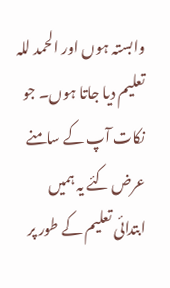وابستہ ہوں اور الحمد للہ تعلیم دیا جاتا ہوں۔ جو نکات آپ کے سامنے عرض کئے یہ ہمیں ابتدائی تعلیم کے طور پر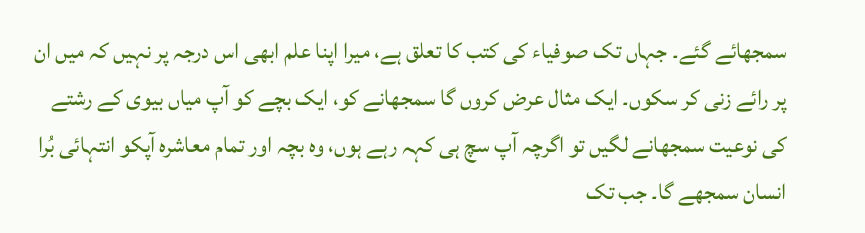سمجھائے گئے۔ جہاں تک صوفیاء کی کتب کا تعلق ہے، میرا اپنا علم ابھی اس درجہ پر نہیں کہ میں ان پر رائے زنی کر سکوں۔ ایک مثال عرض کروں گا سمجھانے کو، ایک بچے کو آپ میاں بیوی کے رشتے کی نوعیت سمجھانے لگیں تو اگرچہ آپ سچ ہی کہہ رہے ہوں، وہ بچہ اور تمام معاشرہ آپکو انتہائی بُرا انسان سمجھے گا۔ جب تک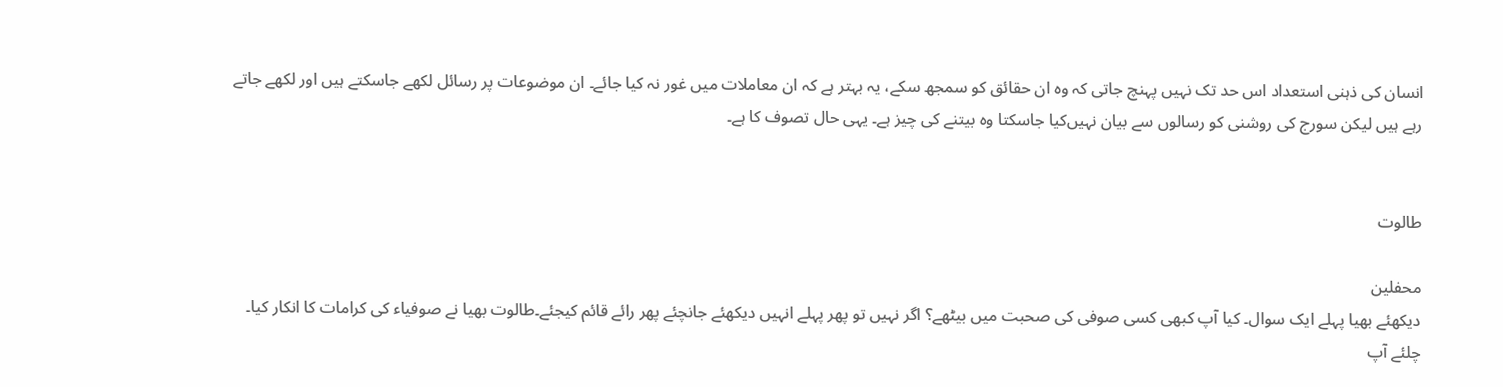انسان کی ذہنی استعداد اس حد تک نہیں پہنچ جاتی کہ وہ ان حقائق کو سمجھ سکے، یہ بہتر ہے کہ ان معاملات میں غور نہ کیا جائے۔ ان موضوعات پر رسائل لکھے جاسکتے ہیں اور لکھے جاتے رہے ہیں لیکن سورج کی روشنی کو رسالوں سے بیان نہیں‌کیا جاسکتا وہ بیتنے کی چیز ہے۔ یہی حال تصوف کا ہے۔


طالوت

محفلین
دیکھئے بھیا پہلے ایک سوال۔ کیا آپ کبھی کسی صوفی کی صحبت میں بیٹھے؟ اگر نہیں تو پھر پہلے انہیں دیکھئے جانچئے پھر رائے قائم کیجئے۔طالوت بھیا نے صوفیاء کی کرامات کا انکار کیا۔ چلئے آپ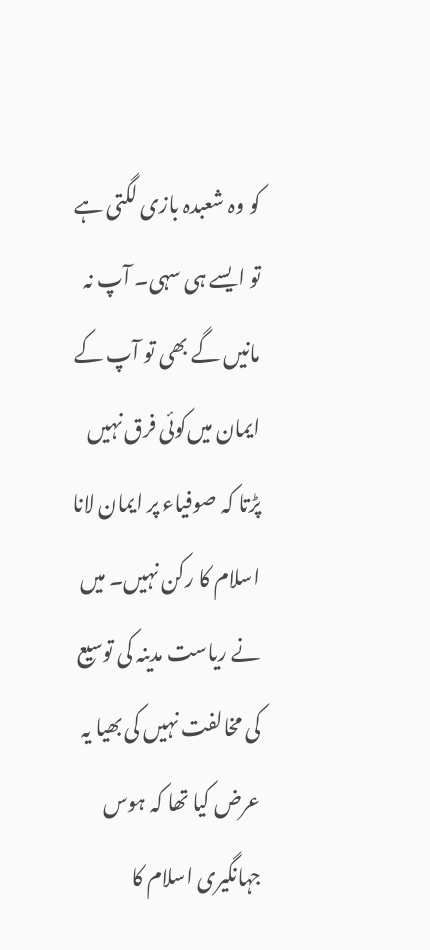کو وہ شعبدہ بازی لگتی ہے تو ایسے ہی سہی۔ آپ نہ مانیں گے بھی تو آپ کے ایمان میں‌کوئی فرق نہیں پڑتا کہ صوفیاء پر ایمان لانا اسلام کا رکن نہیں۔ میں نے ریاست مدینہ کی توسیع کی مخالفت نہیں کی بھیا یہ عرض کیا تھا کہ ہوس جہانگیری اسلام کا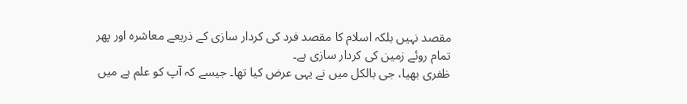مقصد نہیں بلکہ اسلام کا مقصد فرد کی کردار سازی کے ذریعے معاشرہ اور پھر تمام روئے زمین کی کردار سازی ہے۔
ظفری بھیا، جی بالکل میں نے یہی عرض کیا تھا۔ جیسے کہ آپ کو علم ہے میں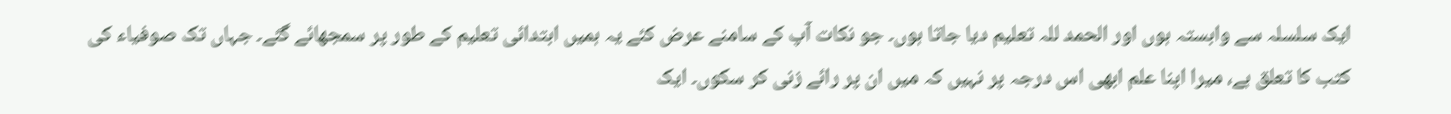ایک سلسلہ سے وابستہ ہوں اور الحمد للہ تعلیم دیا جاتا ہوں۔ جو نکات آپ کے سامنے عرض کئے یہ ہمیں ابتدائی تعلیم کے طور پر سمجھائے گئے۔ جہاں تک صوفیاء کی کتب کا تعلق ہے، میرا اپنا علم ابھی اس درجہ پر نہیں کہ میں ان پر رائے زنی کر سکوں۔ ایک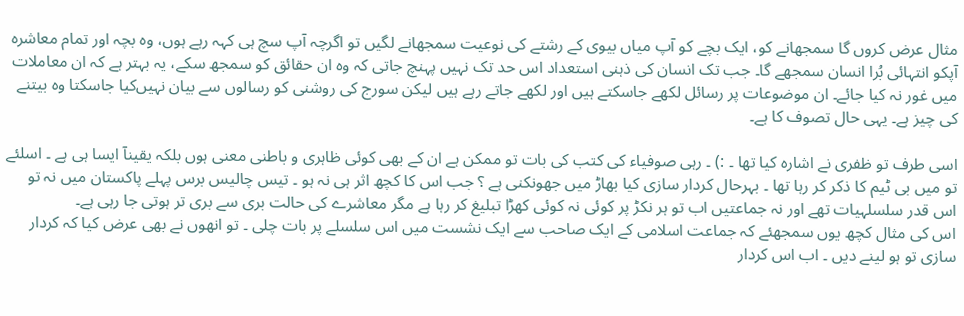مثال عرض کروں گا سمجھانے کو، ایک بچے کو آپ میاں بیوی کے رشتے کی نوعیت سمجھانے لگیں تو اگرچہ آپ سچ ہی کہہ رہے ہوں، وہ بچہ اور تمام معاشرہ آپکو انتہائی بُرا انسان سمجھے گا۔ جب تک انسان کی ذہنی استعداد اس حد تک نہیں پہنچ جاتی کہ وہ ان حقائق کو سمجھ سکے، یہ بہتر ہے کہ ان معاملات میں غور نہ کیا جائے۔ ان موضوعات پر رسائل لکھے جاسکتے ہیں اور لکھے جاتے رہے ہیں لیکن سورج کی روشنی کو رسالوں سے بیان نہیں‌کیا جاسکتا وہ بیتنے کی چیز ہے۔ یہی حال تصوف کا ہے۔

اسی طرف تو ظفری نے اشارہ کیا تھا ۔ :) ۔ رہی صوفیاء کی کتب کی بات تو ممکن ہے ان کے بھی کوئی ظاہری و باطنی معنی ہوں بلکہ یقینآ ایسا ہی ہے ۔ اسلئے تو میں بی ٹیم کا ذکر کر رہا تھا ۔ بہرحال کردار سازی کیا بھاڑ میں جھونکنی ہے ؟ جب اس کا کچھ اثر ہی نہ ہو ۔ تیس چالیس برس پہلے پاکستان میں نہ تو اس قدر سلسلہیات تھے اور نہ جماعتیں اب تو ہر نکڑ پر کوئی نہ کوئی کھڑا تبلیغ کر رہا ہے مگر معاشرے کی حالت بری سے بری تر ہوتی جا رہی ہے۔
اس کی مثال کچھ یوں سمجھئے کہ جماعت اسلامی کے ایک صاحب سے ایک نشست میں اس سلسلے پر بات چلی ۔ تو انھوں نے بھی عرض کیا کہ کردار سازی تو ہو لینے دیں ۔ اب اس کردار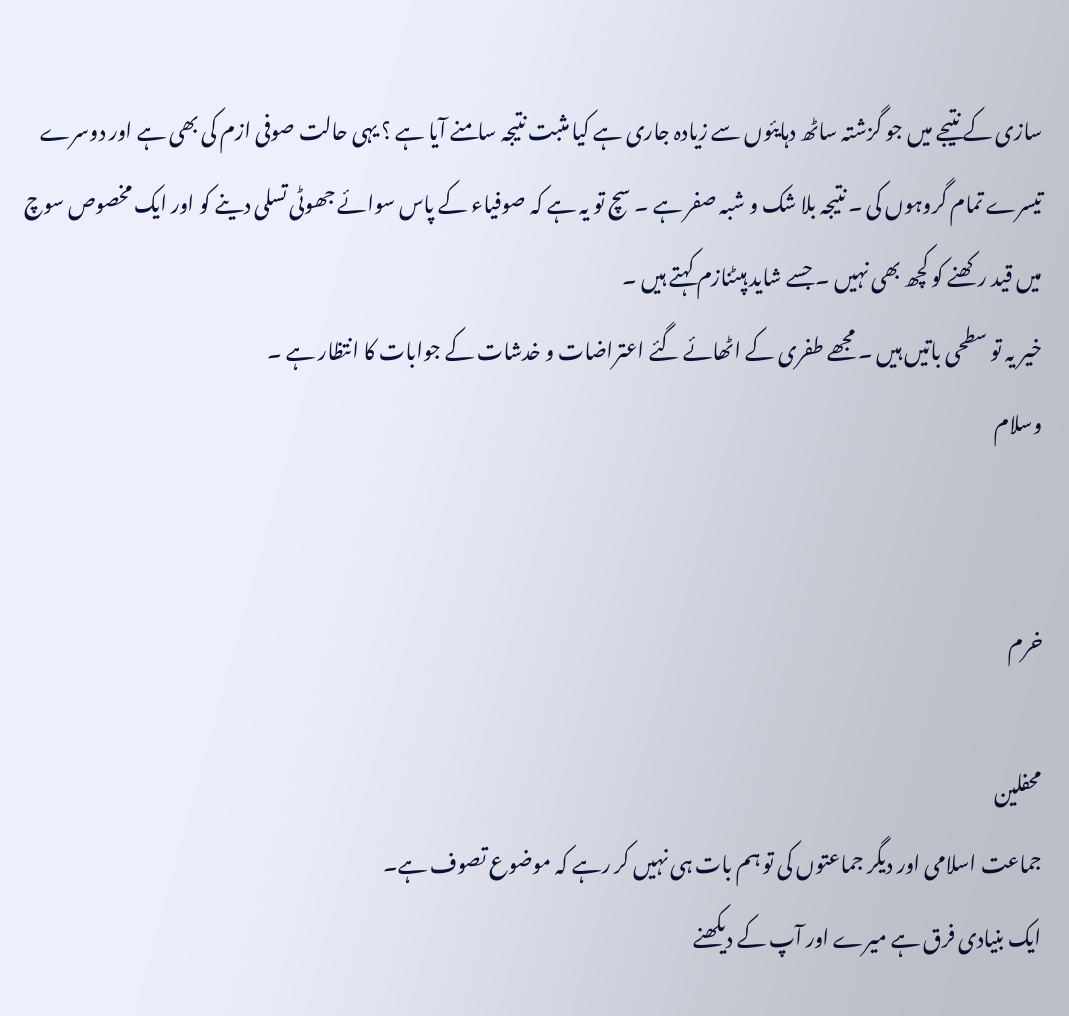سازی کے نتیجے میں جو گزشتہ ساٹھ دہایئوں سے زیادہ جاری ہے کیا مثبت نتیجہ سامنے آیا ہے ؟ یہی حالت صوفی ازم کی بھی ہے اور دوسرے تیسرے تمام گروہوں کی ۔ نتیجہ بلا شک و شبہ صفر ہے ۔ سچ تو یہ ہے کہ صوفیاء کے پاس سوائے جھوٹی تسلی دینے کو اور ایک مخصوص سوچ میں قید رکھنے کو کچھ بھی نہیں ۔ جسے شاید ہپٹنازم کہتے ہیں ۔
خیر یہ تو سطحی باتیں ہیں ۔ مجھے طفری کے اٹھائے گئے اعتراضات و خدشات کے جوابات کا انتظار ہے ۔
وسلام


خرم

محفلین
جماعت اسلامی اور دیگر جماعتوں کی تو ہم بات ہی نہیں کر رہے کہ موضوع تصوف ہے۔
ایک بنیادی فرق ہے میرے اور آپ کے دیکھنے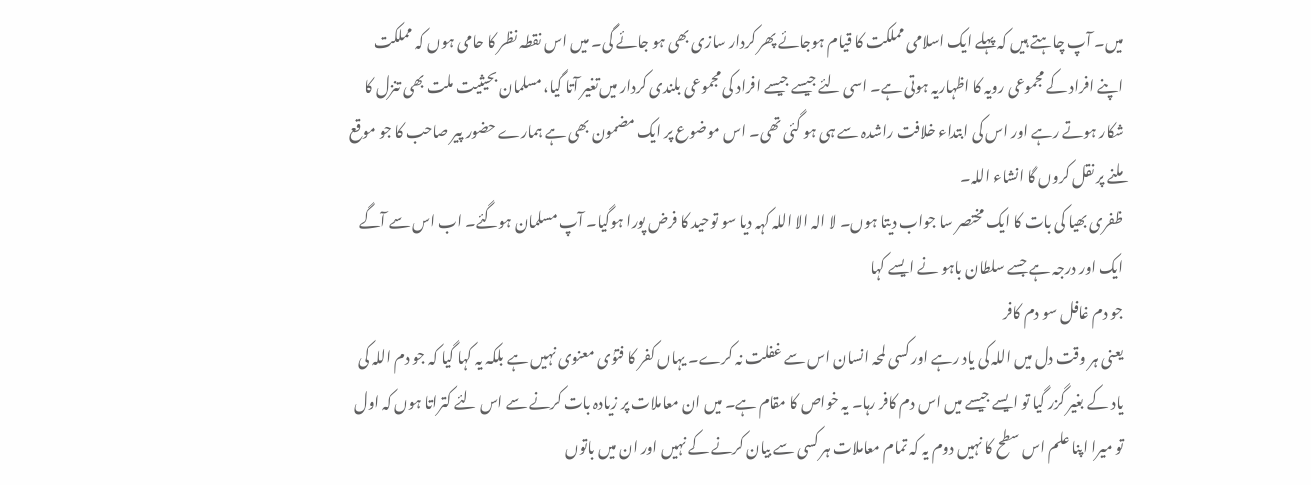میں۔ آپ چاہتے ہیں کہ پہلے ایک اسلامی مملکت کا قیام ہوجائے پھر کردار سازی بھی ہو جائے گی۔ میں اس نقطہ نظر کا حامی ہوں کہ مملکت اپنے افراد کے مجموعی رویہ کا اظہاریہ ہوتی ہے۔ اسی لئے جیسے جیسے افراد کی مجموعی بلندی کردار میں‌تغیر آتا گیا، مسلمان بحیثیت ملت بھی تنزل کا شکار ہوتے رہے اور اس کی ابتداء خلافت راشدہ سے ہی ہو گئی تھی۔ اس موضوع پر ایک مضمون بھی ہے ہمارے حضور پیر صاحب کا جو موقع ملنے پر نقل کروں گا انشاء اللہ۔
ظفری بھیا کی بات کا ایک مختصر سا جواب دیتا ہوں۔ لا الہ الا اللہ کہہ دیا سو توحید کا فرض پورا ہوگیا۔ آپ مسلمان ہوگئے۔ اب اس سے آگے ایک اور درجہ ہے جسے سلطان باہو نے ایسے کہا
جو دم غافل سو دم کافر
یعنی ہر وقت دل میں اللہ کی یاد رہے اور کسی لمحہ انسان اس سے غفلت نہ کرے۔ یہاں کفر کا فتوٰی معنوی نہیں ہے بلکہ یہ کہا گیا کہ جو دم اللہ کی یاد کے بغیر گزر گیا تو ایسے جیسے میں اس دم کافر رہا۔ یہ خواص کا مقام ہے۔ میں ان معاملات پر زیادہ بات کرنے سے اس لئے کتراتا ہوں کہ اول تو میرا اپنا علم اس سطح کا نہیں دوم یہ کہ تمام معاملات ہر کسی سے بیان کرنے کے نہیں اور ان میں باتوں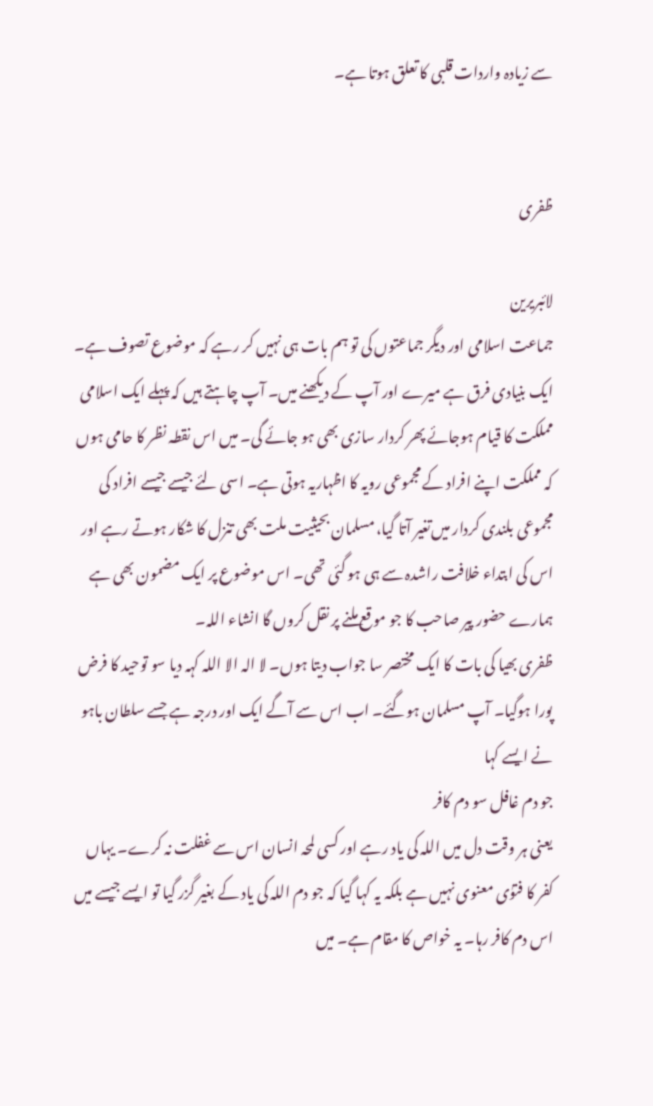سے زیادہ واردات قلبی کا تعلق ہوتا ہے۔


ظفری

لائبریرین
جماعت اسلامی اور دیگر جماعتوں کی تو ہم بات ہی نہیں کر رہے کہ موضوع تصوف ہے۔
ایک بنیادی فرق ہے میرے اور آپ کے دیکھنے میں۔ آپ چاہتے ہیں کہ پہلے ایک اسلامی مملکت کا قیام ہوجائے پھر کردار سازی بھی ہو جائے گی۔ میں اس نقطہ نظر کا حامی ہوں کہ مملکت اپنے افراد کے مجموعی رویہ کا اظہاریہ ہوتی ہے۔ اسی لئے جیسے جیسے افراد کی مجموعی بلندی کردار میں‌تغیر آتا گیا، مسلمان بحیثیت ملت بھی تنزل کا شکار ہوتے رہے اور اس کی ابتداء خلافت راشدہ سے ہی ہو گئی تھی۔ اس موضوع پر ایک مضمون بھی ہے ہمارے حضور پیر صاحب کا جو موقع ملنے پر نقل کروں گا انشاء اللہ۔
ظفری بھیا کی بات کا ایک مختصر سا جواب دیتا ہوں۔ لا الہ الا اللہ کہہ دیا سو توحید کا فرض پورا ہوگیا۔ آپ مسلمان ہوگئے۔ اب اس سے آگے ایک اور درجہ ہے جسے سلطان باہو نے ایسے کہا
جو دم غافل سو دم کافر
یعنی ہر وقت دل میں اللہ کی یاد رہے اور کسی لمحہ انسان اس سے غفلت نہ کرے۔ یہاں کفر کا فتوٰی معنوی نہیں ہے بلکہ یہ کہا گیا کہ جو دم اللہ کی یاد کے بغیر گزر گیا تو ایسے جیسے میں اس دم کافر رہا۔ یہ خواص کا مقام ہے۔ میں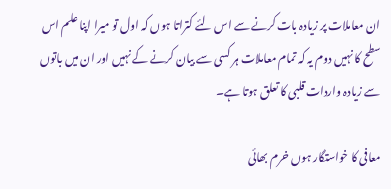ان معاملات پر زیادہ بات کرنے سے اس لئے کتراتا ہوں کہ اول تو میرا اپنا علم اس سطح کا نہیں دوم یہ کہ تمام معاملات ہر کسی سے بیان کرنے کے نہیں اور ان میں باتوں سے زیادہ واردات قلبی کا تعلق ہوتا ہے۔

معافی کا خواستگار ہوں خرم بھائی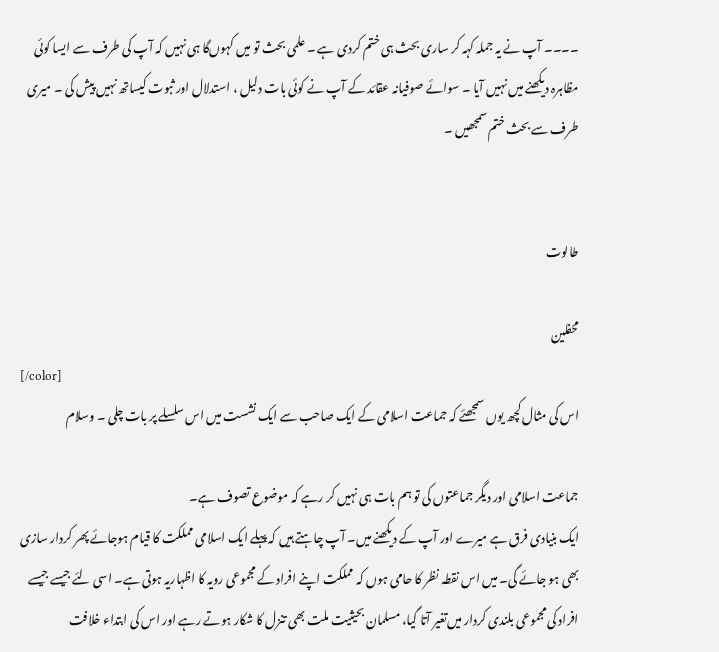۔۔۔۔ آپ نے یہ جملہ کہہ کر ساری بحث ہی ختم کردی ہے ۔ علمی بحث تو میں‌ کہوں‌گا ہی نہیں‌ کہ آپ کی طرف سے ایسا کوئی مظاہرہ دیکھنے میں نہیں آیا ۔ سوائے صوفیانہ عقائد کے آپ نے کوئی بات دلیل ، استدلال اور ثبوت کیساتھ نہیں پیش کی ۔ میری طرف سے بحث ختم سمجھیں ۔


طالوت

محفلین
[/color]
اس کی مثال کچھ یوں سمجھئے کہ جماعت اسلامی کے ایک صاحب سے ایک نشست میں اس سلسلے پر بات چلی ۔ وسلام

جماعت اسلامی اور دیگر جماعتوں کی تو ہم بات ہی نہیں کر رہے کہ موضوع تصوف ہے۔
ایک بنیادی فرق ہے میرے اور آپ کے دیکھنے میں۔ آپ چاہتے ہیں کہ پہلے ایک اسلامی مملکت کا قیام ہوجائے پھر کردار سازی بھی ہو جائے گی۔ میں اس نقطہ نظر کا حامی ہوں کہ مملکت اپنے افراد کے مجموعی رویہ کا اظہاریہ ہوتی ہے۔ اسی لئے جیسے جیسے افراد کی مجموعی بلندی کردار میں‌تغیر آتا گیا، مسلمان بحیثیت ملت بھی تنزل کا شکار ہوتے رہے اور اس کی ابتداء خلافت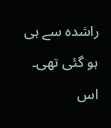راشدہ سے ہی ہو گئی تھی۔ اس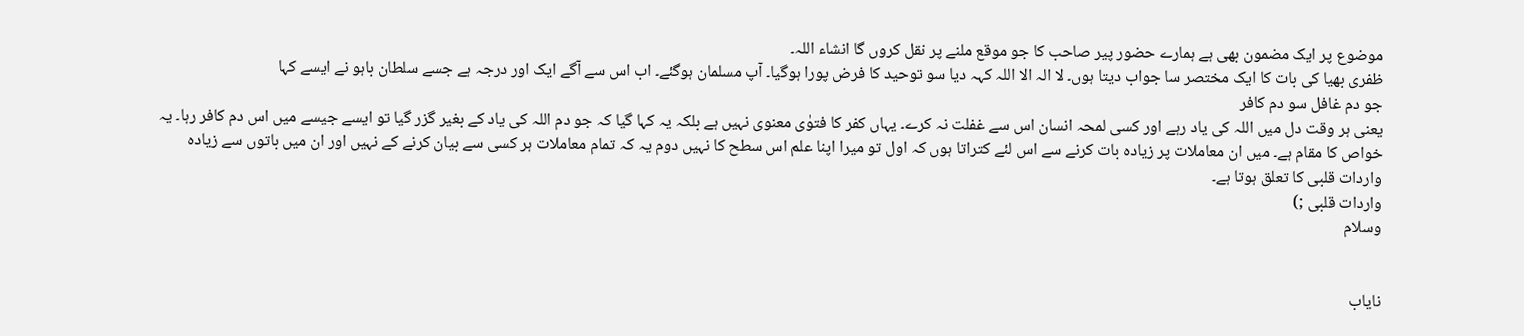موضوع پر ایک مضمون بھی ہے ہمارے حضور پیر صاحب کا جو موقع ملنے پر نقل کروں گا انشاء اللہ۔
ظفری بھیا کی بات کا ایک مختصر سا جواب دیتا ہوں۔ لا الہ الا اللہ کہہ دیا سو توحید کا فرض پورا ہوگیا۔ آپ مسلمان ہوگئے۔ اب اس سے آگے ایک اور درجہ ہے جسے سلطان باہو نے ایسے کہا
جو دم غافل سو دم کافر
یعنی ہر وقت دل میں اللہ کی یاد رہے اور کسی لمحہ انسان اس سے غفلت نہ کرے۔ یہاں کفر کا فتوٰی معنوی نہیں ہے بلکہ یہ کہا گیا کہ جو دم اللہ کی یاد کے بغیر گزر گیا تو ایسے جیسے میں اس دم کافر رہا۔ یہ خواص کا مقام ہے۔ میں ان معاملات پر زیادہ بات کرنے سے اس لئے کتراتا ہوں کہ اول تو میرا اپنا علم اس سطح کا نہیں دوم یہ کہ تمام معاملات ہر کسی سے بیان کرنے کے نہیں اور ان میں باتوں سے زیادہ واردات قلبی کا تعلق ہوتا ہے۔
واردات قلبی ;)
وسلام


نایاب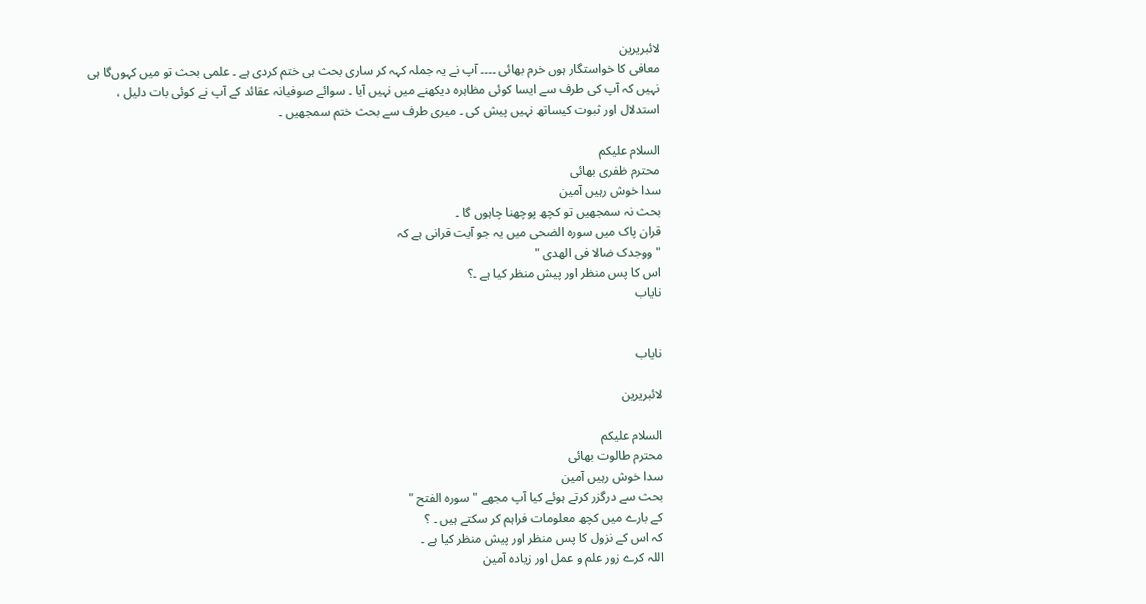لائبریرین
معافی کا خواستگار ہوں خرم بھائی ۔۔۔۔ آپ نے یہ جملہ کہہ کر ساری بحث ہی ختم کردی ہے ۔ علمی بحث تو میں‌ کہوں‌گا ہی نہیں‌ کہ آپ کی طرف سے ایسا کوئی مظاہرہ دیکھنے میں نہیں آیا ۔ سوائے صوفیانہ عقائد کے آپ نے کوئی بات دلیل ، استدلال اور ثبوت کیساتھ نہیں پیش کی ۔ میری طرف سے بحث ختم سمجھیں ۔

السلام علیکم
محترم ظفری بھائی
سدا خوش رہیں آمین
بحث نہ سمجھیں تو کچھ پوچھنا چاہوں گا ۔
قران پاک میں سورہ الضحی میں یہ جو آیت قرانی ہے کہ
" ووجدک ضالا فی الھدی "
اس کا پس منظر اور پیش منظر کیا ہے ۔؟
نایاب


نایاب

لائبریرین

السلام علیکم
محترم طالوت بھائی
سدا خوش رہیں آمین
بحث سے درگزر کرتے ہوئے کیا آپ مجھے " سورہ الفتح "
کے بارے میں کچھ معلومات فراہم کر سکتے ہیں ۔ ؟
کہ اس کے نزول کا پس منظر اور پیش منظر کیا ہے ۔
اللہ کرے زور علم و عمل اور زیادہ آمین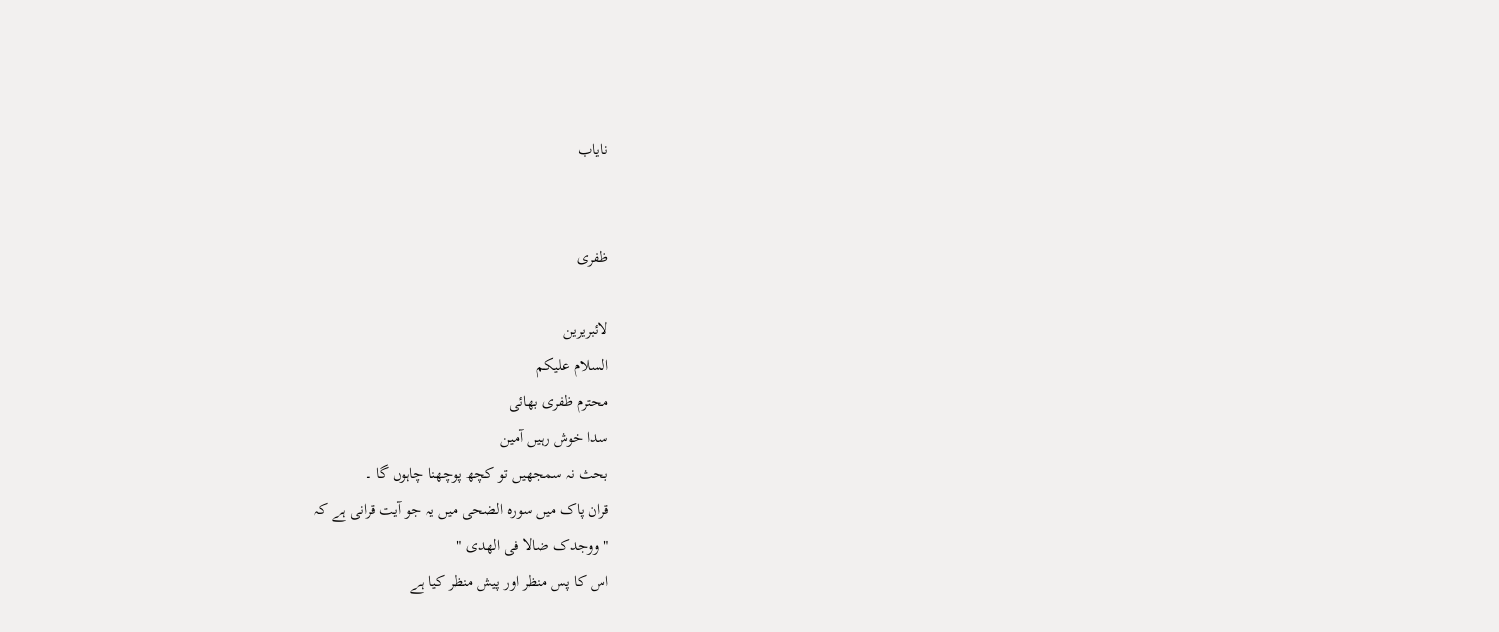نایاب


ظفری

لائبریرین
السلام علیکم
محترم ظفری بھائی
سدا خوش رہیں آمین
بحث نہ سمجھیں تو کچھ پوچھنا چاہوں گا ۔
قران پاک میں سورہ الضحی میں یہ جو آیت قرانی ہے کہ
" ووجدک ضالا فی الھدی "
اس کا پس منظر اور پیش منظر کیا ہے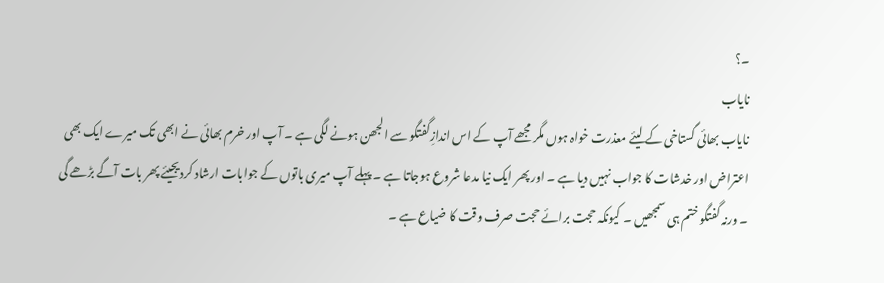۔؟
نایاب
نایاب بھائی گستاخی کے لیئے معذرت خواہ ہوں مگر مجھے آپ کے اس اندازِگفتگو سے الجھن ہونے لگی ہے ۔ آپ اور خرم بھائی نے ابھی تک میرے ایک بھی اعتراض اور خدشات کا جواب نہیں دیا ہے ۔ اور پھر ایک نیا مدعا شروع ہوجاتا ہے ۔ پہلے آپ میری باتوں کے جوابات ارشاد کردیجیئے پھر بات آگے بڑھے گی ۔ ورنہ گفتگو ختم ہی سمجھیں ۔ کیونکہ حجت برائے حجت صرف وقت کا ضیاع ہے ۔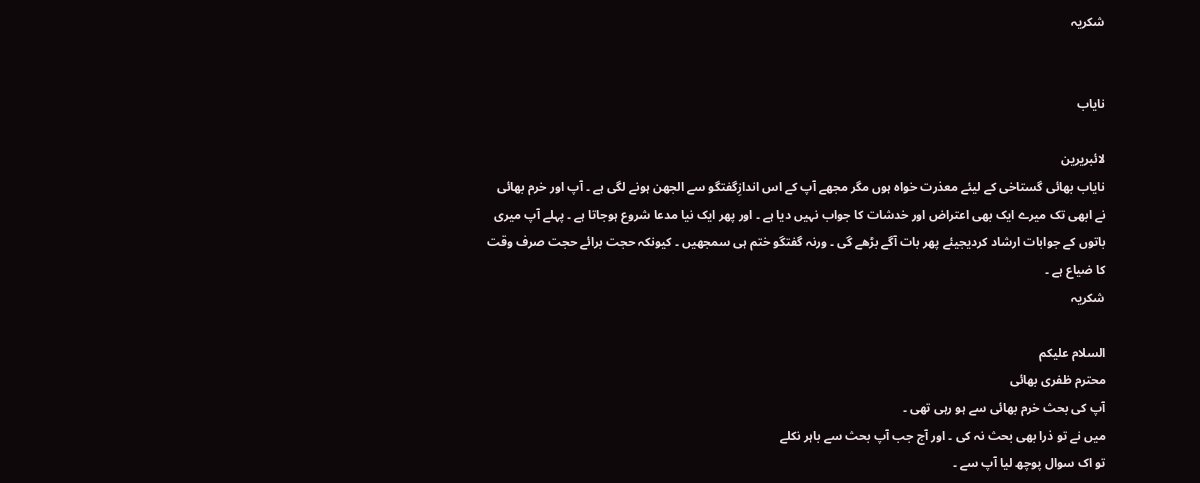شکریہ


نایاب

لائبریرین
نایاب بھائی گستاخی کے لیئے معذرت خواہ ہوں مگر مجھے آپ کے اس اندازِگفتگو سے الجھن ہونے لگی ہے ۔ آپ اور خرم بھائی نے ابھی تک میرے ایک بھی اعتراض اور خدشات کا جواب نہیں دیا ہے ۔ اور پھر ایک نیا مدعا شروع ہوجاتا ہے ۔ پہلے آپ میری باتوں کے جوابات ارشاد کردیجیئے پھر بات آگے بڑھے گی ۔ ورنہ گفتگو ختم ہی سمجھیں ۔ کیونکہ حجت برائے حجت صرف وقت کا ضیاع ہے ۔
شکریہ

السلام علیکم
محترم ظفری بھائی
آپ کی بحث خرم بھائی سے ہو رہی تھی ۔
میں نے تو ذرا بھی بحث نہ کی ۔ اور آج جب آپ بحث سے باہر نکلے
تو اک سوال پوچھ لیا آپ سے ۔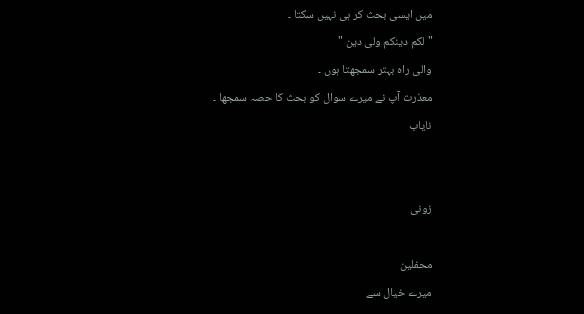میں ایسی بحث کر ہی نہیں سکتا ۔
" لکم دینکم ولی دین "
والی راہ بہتر سمجھتا ہوں ۔
معذرت آپ نے میرے سوال کو بحث کا حصہ سمجھا ۔
نایاب


زونی

محفلین
میرے خیال سے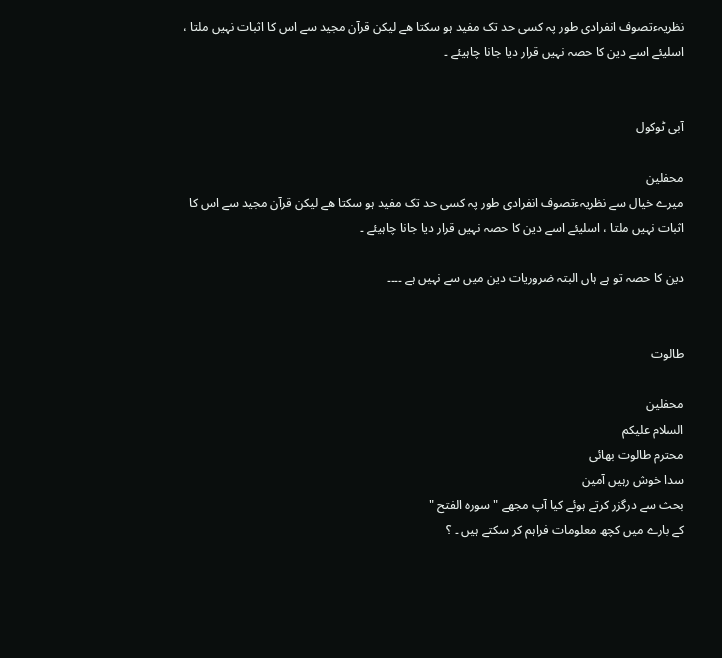نظریہء‌تصوف انفرادی طور پہ کسی حد تک مفید ہو سکتا ھے لیکن قرآن مجید سے اس کا اثبات نہیں ملتا ، اسلیئے اسے دین کا حصہ نہیں قرار دیا جانا چاہیئے ۔


آبی ٹوکول

محفلین
میرے خیال سے نظریہء‌تصوف انفرادی طور پہ کسی حد تک مفید ہو سکتا ھے لیکن قرآن مجید سے اس کا اثبات نہیں ملتا ، اسلیئے اسے دین کا حصہ نہیں قرار دیا جانا چاہیئے ۔

دین کا حصہ تو ہے ہاں البتہ ضروریات دین میں سے نہیں ہے ۔۔۔۔


طالوت

محفلین
السلام علیکم
محترم طالوت بھائی
سدا خوش رہیں آمین
بحث سے درگزر کرتے ہوئے کیا آپ مجھے " سورہ الفتح "
کے بارے میں کچھ معلومات فراہم کر سکتے ہیں ۔ ؟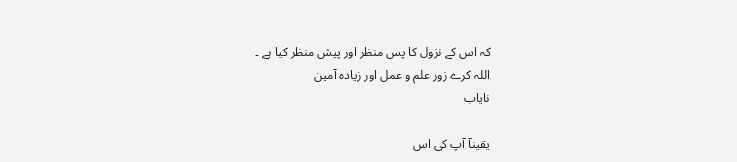کہ اس کے نزول کا پس منظر اور پیش منظر کیا ہے ۔
اللہ کرے زور علم و عمل اور زیادہ آمین
نایاب

یقینآ آپ کی اس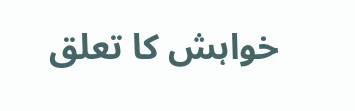خواہش کا تعلق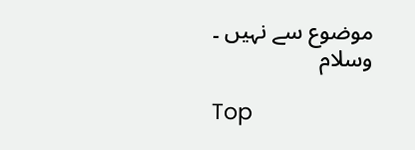موضوع سے نہیں ۔
وسلام

Top